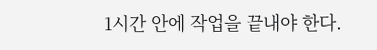1시간 안에 작업을 끝내야 한다.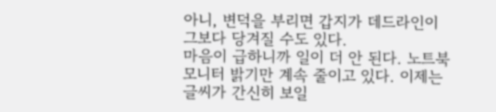아니, 변덕을 부리면 갑지가 데드라인이 그보다 당겨질 수도 있다.
마음이 급하니까 일이 더 안 된다. 노트북 모니터 밝기만 계속 줄이고 있다. 이제는 글씨가 간신히 보일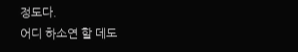정도다.
어디 하소연 할 데도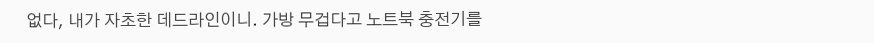없다, 내가 자초한 데드라인이니. 가방 무겁다고 노트북 충전기를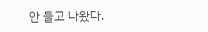안 들고 나왔다.